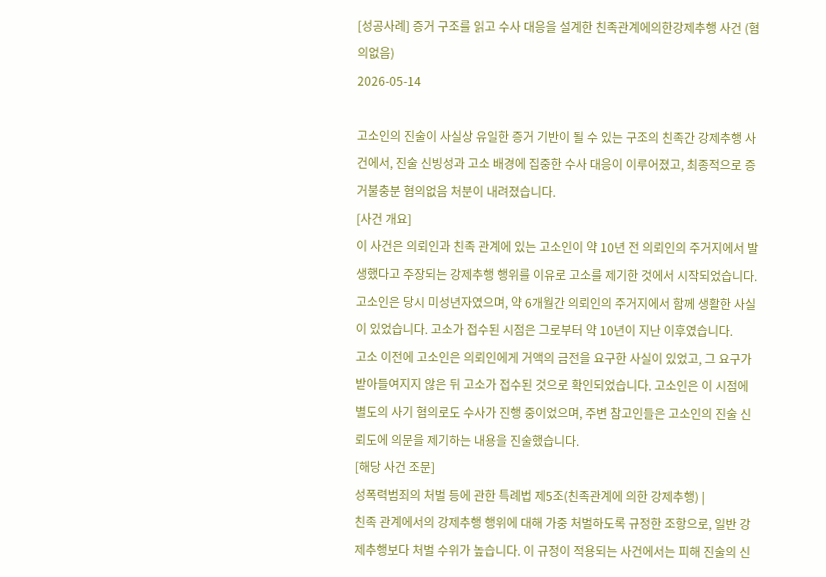[성공사례] 증거 구조를 읽고 수사 대응을 설계한 친족관계에의한강제추행 사건 (혐의없음)
2026-05-14

고소인의 진술이 사실상 유일한 증거 기반이 될 수 있는 구조의 친족간 강제추행 사건에서, 진술 신빙성과 고소 배경에 집중한 수사 대응이 이루어졌고, 최종적으로 증거불충분 혐의없음 처분이 내려졌습니다.
[사건 개요]
이 사건은 의뢰인과 친족 관계에 있는 고소인이 약 10년 전 의뢰인의 주거지에서 발생했다고 주장되는 강제추행 행위를 이유로 고소를 제기한 것에서 시작되었습니다. 고소인은 당시 미성년자였으며, 약 6개월간 의뢰인의 주거지에서 함께 생활한 사실이 있었습니다. 고소가 접수된 시점은 그로부터 약 10년이 지난 이후였습니다.
고소 이전에 고소인은 의뢰인에게 거액의 금전을 요구한 사실이 있었고, 그 요구가 받아들여지지 않은 뒤 고소가 접수된 것으로 확인되었습니다. 고소인은 이 시점에 별도의 사기 혐의로도 수사가 진행 중이었으며, 주변 참고인들은 고소인의 진술 신뢰도에 의문을 제기하는 내용을 진술했습니다.
[해당 사건 조문]
성폭력범죄의 처벌 등에 관한 특례법 제5조(친족관계에 의한 강제추행) |
친족 관계에서의 강제추행 행위에 대해 가중 처벌하도록 규정한 조항으로, 일반 강제추행보다 처벌 수위가 높습니다. 이 규정이 적용되는 사건에서는 피해 진술의 신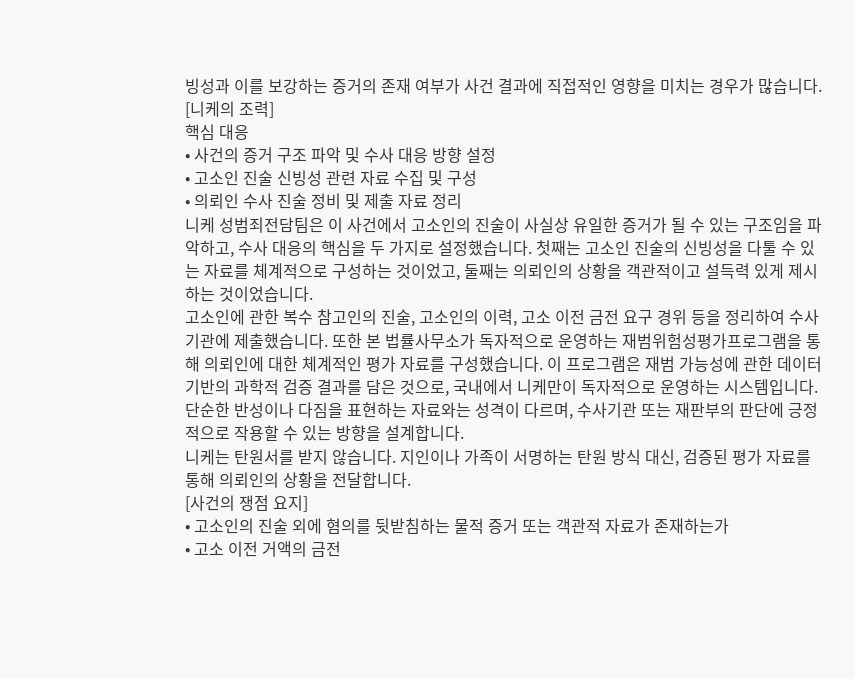빙성과 이를 보강하는 증거의 존재 여부가 사건 결과에 직접적인 영향을 미치는 경우가 많습니다.
[니케의 조력]
핵심 대응
• 사건의 증거 구조 파악 및 수사 대응 방향 설정
• 고소인 진술 신빙성 관련 자료 수집 및 구성
• 의뢰인 수사 진술 정비 및 제출 자료 정리
니케 성범죄전담팀은 이 사건에서 고소인의 진술이 사실상 유일한 증거가 될 수 있는 구조임을 파악하고, 수사 대응의 핵심을 두 가지로 설정했습니다. 첫째는 고소인 진술의 신빙성을 다툴 수 있는 자료를 체계적으로 구성하는 것이었고, 둘째는 의뢰인의 상황을 객관적이고 설득력 있게 제시하는 것이었습니다.
고소인에 관한 복수 참고인의 진술, 고소인의 이력, 고소 이전 금전 요구 경위 등을 정리하여 수사기관에 제출했습니다. 또한 본 법률사무소가 독자적으로 운영하는 재범위험성평가프로그램을 통해 의뢰인에 대한 체계적인 평가 자료를 구성했습니다. 이 프로그램은 재범 가능성에 관한 데이터 기반의 과학적 검증 결과를 담은 것으로, 국내에서 니케만이 독자적으로 운영하는 시스템입니다. 단순한 반성이나 다짐을 표현하는 자료와는 성격이 다르며, 수사기관 또는 재판부의 판단에 긍정적으로 작용할 수 있는 방향을 설계합니다.
니케는 탄원서를 받지 않습니다. 지인이나 가족이 서명하는 탄원 방식 대신, 검증된 평가 자료를 통해 의뢰인의 상황을 전달합니다.
[사건의 쟁점 요지]
• 고소인의 진술 외에 혐의를 뒷받침하는 물적 증거 또는 객관적 자료가 존재하는가
• 고소 이전 거액의 금전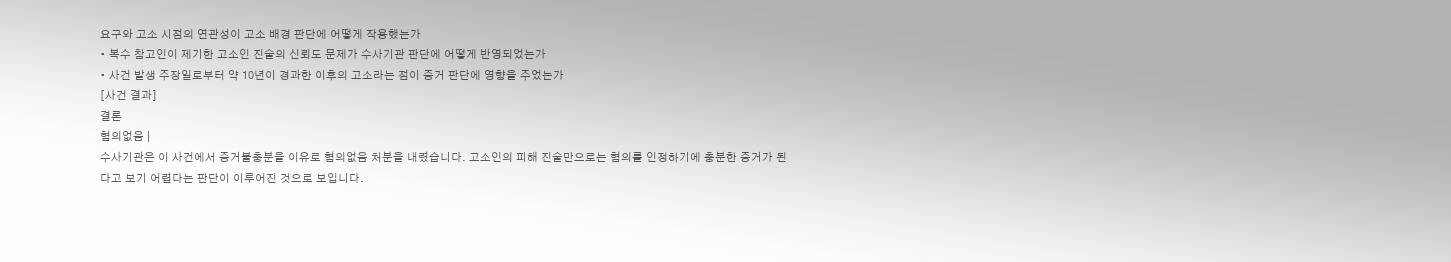요구와 고소 시점의 연관성이 고소 배경 판단에 어떻게 작용했는가
• 복수 참고인이 제기한 고소인 진술의 신뢰도 문제가 수사기관 판단에 어떻게 반영되었는가
• 사건 발생 주장일로부터 약 10년이 경과한 이후의 고소라는 점이 증거 판단에 영향을 주었는가
[사건 결과]
결론
혐의없음 |
수사기관은 이 사건에서 증거불충분을 이유로 혐의없음 처분을 내렸습니다. 고소인의 피해 진술만으로는 혐의를 인정하기에 충분한 증거가 된다고 보기 어렵다는 판단이 이루어진 것으로 보입니다.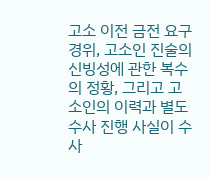고소 이전 금전 요구 경위, 고소인 진술의 신빙성에 관한 복수의 정황, 그리고 고소인의 이력과 별도 수사 진행 사실이 수사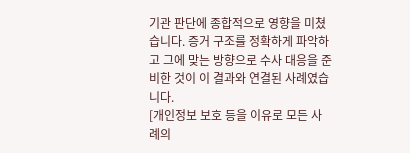기관 판단에 종합적으로 영향을 미쳤습니다. 증거 구조를 정확하게 파악하고 그에 맞는 방향으로 수사 대응을 준비한 것이 이 결과와 연결된 사례였습니다.
[개인정보 보호 등을 이유로 모든 사례의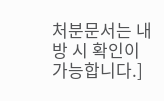처분문서는 내방 시 확인이 가능합니다.]